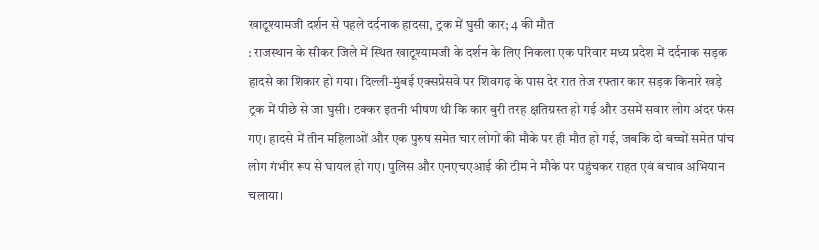खाटूश्यामजी दर्शन से पहले दर्दनाक हादसा, ट्रक में घुसी कार; 4 की मौत
: राजस्थान के सीकर जिले में स्थित खाटूश्यामजी के दर्शन के लिए निकला एक परिवार मध्य प्रदेश में दर्दनाक सड़क हादसे का शिकार हो गया। दिल्ली-मुंबई एक्सप्रेसवे पर शिवगढ़ के पास देर रात तेज रफ्तार कार सड़क किनारे खड़े ट्रक में पीछे से जा घुसी। टक्कर इतनी भीषण थी कि कार बुरी तरह क्षतिग्रस्त हो गई और उसमें सवार लोग अंदर फंस गए। हादसे में तीन महिलाओं और एक पुरुष समेत चार लोगों की मौके पर ही मौत हो गई, जबकि दो बच्चों समेत पांच लोग गंभीर रूप से घायल हो गए। पुलिस और एनएचएआई की टीम ने मौके पर पहुंचकर राहत एवं बचाव अभियान चलाया।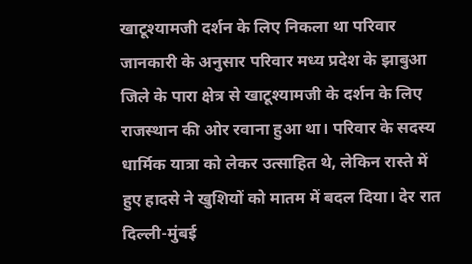खाटूश्यामजी दर्शन के लिए निकला था परिवार
जानकारी के अनुसार परिवार मध्य प्रदेश के झाबुआ जिले के पारा क्षेत्र से खाटूश्यामजी के दर्शन के लिए राजस्थान की ओर रवाना हुआ था। परिवार के सदस्य धार्मिक यात्रा को लेकर उत्साहित थे, लेकिन रास्ते में हुए हादसे ने खुशियों को मातम में बदल दिया। देर रात दिल्ली-मुंबई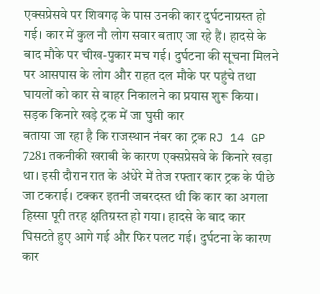एक्सप्रेसवे पर शिवगढ़ के पास उनकी कार दुर्घटनाग्रस्त हो गई। कार में कुल नौ लोग सवार बताए जा रहे हैं। हादसे के बाद मौके पर चीख-पुकार मच गई। दुर्घटना की सूचना मिलने पर आसपास के लोग और राहत दल मौके पर पहुंचे तथा घायलों को कार से बाहर निकालने का प्रयास शुरू किया।
सड़क किनारे खड़े ट्रक में जा घुसी कार
बताया जा रहा है कि राजस्थान नंबर का ट्रक RJ 14 GP 7281 तकनीकी खराबी के कारण एक्सप्रेसवे के किनारे खड़ा था। इसी दौरान रात के अंधेरे में तेज रफ्तार कार ट्रक के पीछे जा टकराई। टक्कर इतनी जबरदस्त थी कि कार का अगला हिस्सा पूरी तरह क्षतिग्रस्त हो गया। हादसे के बाद कार घिसटते हुए आगे गई और फिर पलट गई। दुर्घटना के कारण कार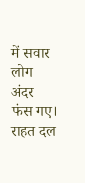में सवार लोग अंदर फंस गए। राहत दल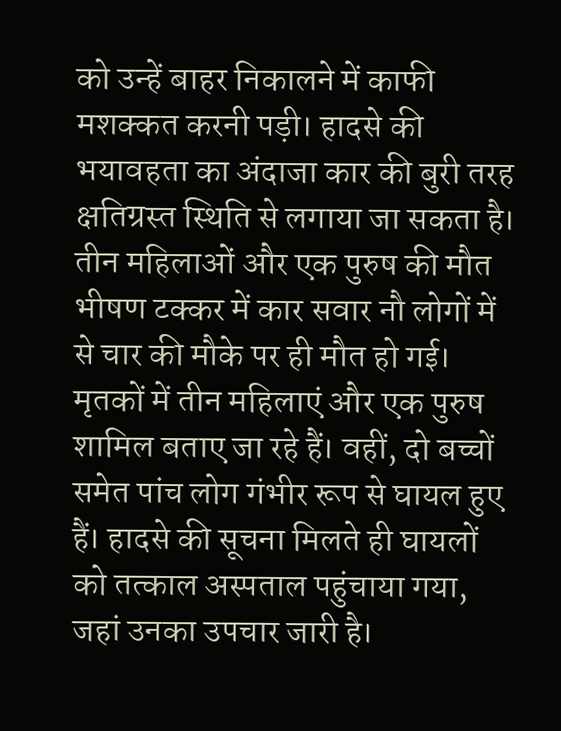को उन्हें बाहर निकालने में काफी मशक्कत करनी पड़ी। हादसे की भयावहता का अंदाजा कार की बुरी तरह क्षतिग्रस्त स्थिति से लगाया जा सकता है।
तीन महिलाओं और एक पुरुष की मौत
भीषण टक्कर में कार सवार नौ लोगों में से चार की मौके पर ही मौत हो गई। मृतकों में तीन महिलाएं और एक पुरुष शामिल बताए जा रहे हैं। वहीं, दो बच्चों समेत पांच लोग गंभीर रूप से घायल हुए हैं। हादसे की सूचना मिलते ही घायलों को तत्काल अस्पताल पहुंचाया गया, जहां उनका उपचार जारी है।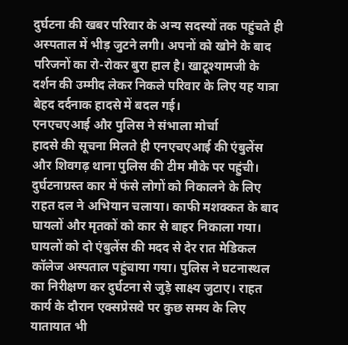दुर्घटना की खबर परिवार के अन्य सदस्यों तक पहुंचते ही अस्पताल में भीड़ जुटने लगी। अपनों को खोने के बाद परिजनों का रो-रोकर बुरा हाल है। खाटूश्यामजी के दर्शन की उम्मीद लेकर निकले परिवार के लिए यह यात्रा बेहद दर्दनाक हादसे में बदल गई।
एनएचएआई और पुलिस ने संभाला मोर्चा
हादसे की सूचना मिलते ही एनएचएआई की एंबुलेंस और शिवगढ़ थाना पुलिस की टीम मौके पर पहुंची। दुर्घटनाग्रस्त कार में फंसे लोगों को निकालने के लिए राहत दल ने अभियान चलाया। काफी मशक्कत के बाद घायलों और मृतकों को कार से बाहर निकाला गया। घायलों को दो एंबुलेंस की मदद से देर रात मेडिकल कॉलेज अस्पताल पहुंचाया गया। पुलिस ने घटनास्थल का निरीक्षण कर दुर्घटना से जुड़े साक्ष्य जुटाए। राहत कार्य के दौरान एक्सप्रेसवे पर कुछ समय के लिए यातायात भी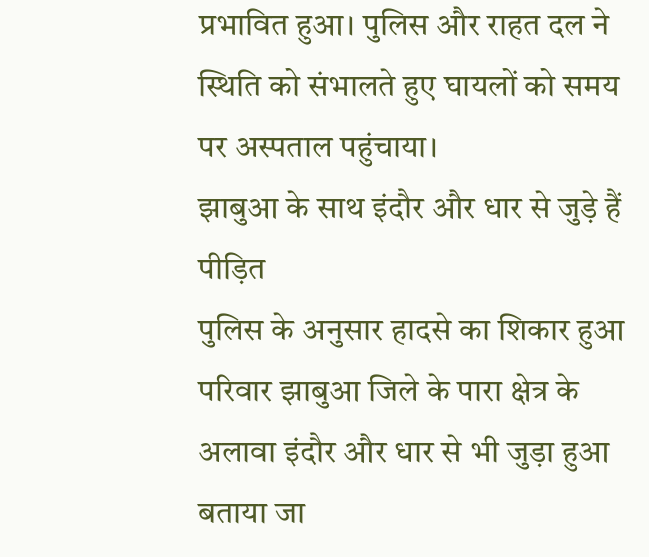प्रभावित हुआ। पुलिस और राहत दल ने स्थिति को संभालते हुए घायलों को समय पर अस्पताल पहुंचाया।
झाबुआ के साथ इंदौर और धार से जुड़े हैं पीड़ित
पुलिस के अनुसार हादसे का शिकार हुआ परिवार झाबुआ जिले के पारा क्षेत्र के अलावा इंदौर और धार से भी जुड़ा हुआ बताया जा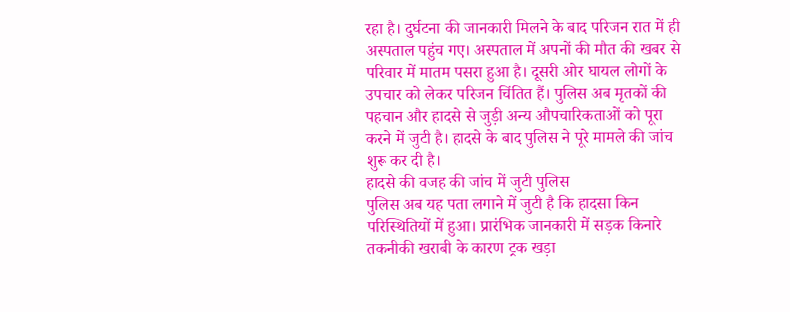रहा है। दुर्घटना की जानकारी मिलने के बाद परिजन रात में ही अस्पताल पहुंच गए। अस्पताल में अपनों की मौत की खबर से परिवार में मातम पसरा हुआ है। दूसरी ओर घायल लोगों के उपचार को लेकर परिजन चिंतित हैं। पुलिस अब मृतकों की पहचान और हादसे से जुड़ी अन्य औपचारिकताओं को पूरा करने में जुटी है। हादसे के बाद पुलिस ने पूरे मामले की जांच शुरू कर दी है।
हादसे की वजह की जांच में जुटी पुलिस
पुलिस अब यह पता लगाने में जुटी है कि हादसा किन परिस्थितियों में हुआ। प्रारंभिक जानकारी में सड़क किनारे तकनीकी खराबी के कारण ट्रक खड़ा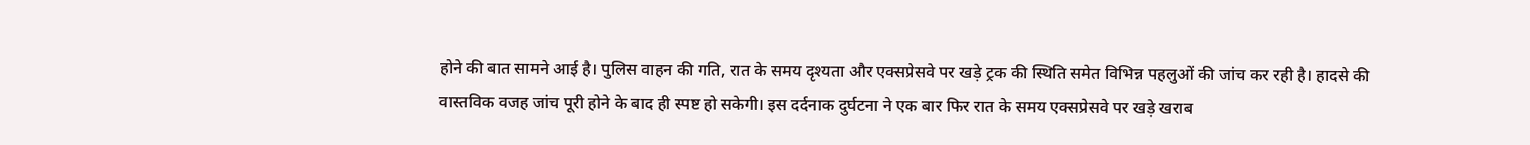होने की बात सामने आई है। पुलिस वाहन की गति, रात के समय दृश्यता और एक्सप्रेसवे पर खड़े ट्रक की स्थिति समेत विभिन्न पहलुओं की जांच कर रही है। हादसे की वास्तविक वजह जांच पूरी होने के बाद ही स्पष्ट हो सकेगी। इस दर्दनाक दुर्घटना ने एक बार फिर रात के समय एक्सप्रेसवे पर खड़े खराब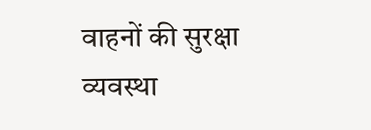वाहनों की सुरक्षा व्यवस्था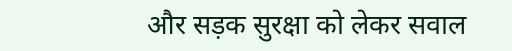और सड़क सुरक्षा को लेकर सवाल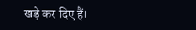खड़े कर दिए हैं।